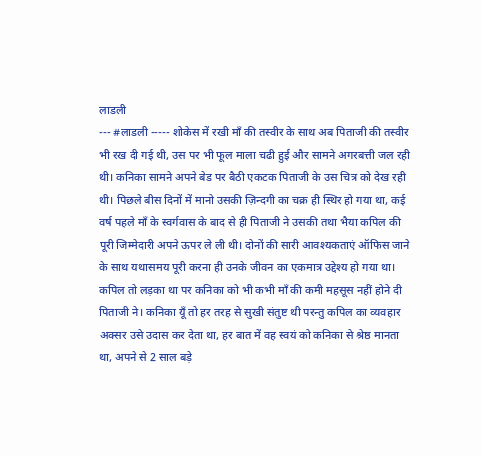लाडली
--- #लाडली ----- शोकेस में रखी माँ की तस्वीर के साथ अब पिताजी की तस्वीर भी रख दी गई थी, उस पर भी फूल माला चढी हुई और सामने अगरबत्ती जल रही थी। कनिका सामने अपने बेड पर बैठी एकटक पिताजी के उस चित्र को देख रही थी। पिछले बीस दिनों में मानो उसकी ज़िन्दगी का चक्र ही स्थिर हो गया था, कई वर्ष पहले माँ के स्वर्गवास के बाद से ही पिताजी ने उसकी तथा भैया कपिल की पूरी जिम्मेदारी अपने ऊपर ले ली थी। दोनों की सारी आवश्यकताएं ऑफिस जाने के साथ यथासमय पूरी करना ही उनके जीवन का एकमात्र उद्देश्य हो गया था। कपिल तो लड़का था पर कनिका को भी कभी माँ की कमी महसूस नहीं होने दी पिताजी ने। कनिका यूँ तो हर तरह से सुखी संतुष्ट थी परन्तु कपिल का व्यवहार अक्सर उसे उदास कर देता था, हर बात में वह स्वयं को कनिका से श्रेष्ठ मानता था, अपने से 2 साल बड़े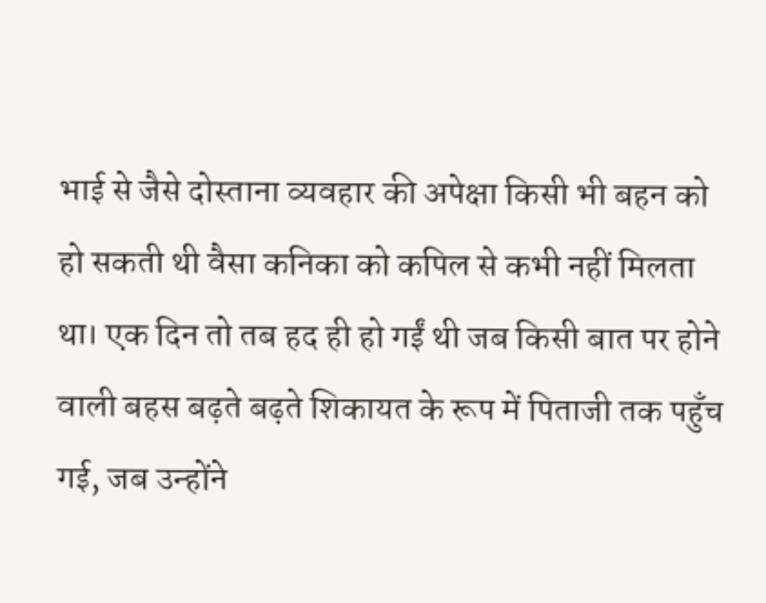भाई से जैसे दोस्ताना व्यवहार की अपेक्षा किसी भी बहन को हो सकती थी वैसा कनिका को कपिल से कभी नहीं मिलता था। एक दिन तो तब हद ही हो गईं थी जब किसी बात पर होने वाली बहस बढ़ते बढ़ते शिकायत के रूप में पिताजी तक पहुँच गई, जब उन्होंने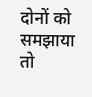दोनों को समझाया तो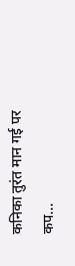कनिका तुरंत मान गई पर कप...